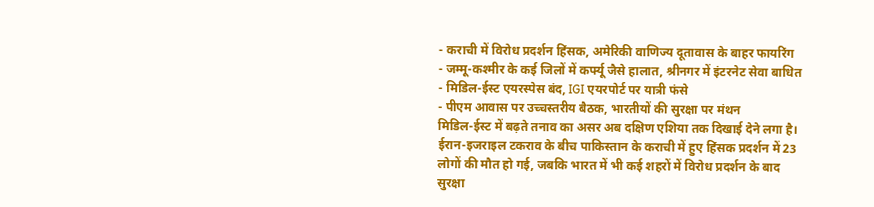- कराची में विरोध प्रदर्शन हिंसक, अमेरिकी वाणिज्य दूतावास के बाहर फायरिंग
- जम्मू-कश्मीर के कई जिलों में कर्फ्यू जैसे हालात, श्रीनगर में इंटरनेट सेवा बाधित
- मिडिल-ईस्ट एयरस्पेस बंद, IGI एयरपोर्ट पर यात्री फंसे
- पीएम आवास पर उच्चस्तरीय बैठक, भारतीयों की सुरक्षा पर मंथन
मिडिल-ईस्ट में बढ़ते तनाव का असर अब दक्षिण एशिया तक दिखाई देने लगा है। ईरान-इजराइल टकराव के बीच पाकिस्तान के कराची में हुए हिंसक प्रदर्शन में 23 लोगों की मौत हो गई, जबकि भारत में भी कई शहरों में विरोध प्रदर्शन के बाद सुरक्षा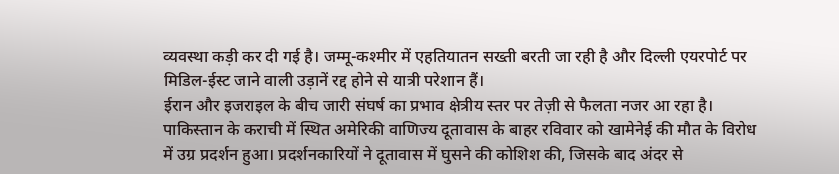व्यवस्था कड़ी कर दी गई है। जम्मू-कश्मीर में एहतियातन सख्ती बरती जा रही है और दिल्ली एयरपोर्ट पर मिडिल-ईस्ट जाने वाली उड़ानें रद्द होने से यात्री परेशान हैं।
ईरान और इजराइल के बीच जारी संघर्ष का प्रभाव क्षेत्रीय स्तर पर तेज़ी से फैलता नजर आ रहा है। पाकिस्तान के कराची में स्थित अमेरिकी वाणिज्य दूतावास के बाहर रविवार को खामेनेई की मौत के विरोध में उग्र प्रदर्शन हुआ। प्रदर्शनकारियों ने दूतावास में घुसने की कोशिश की, जिसके बाद अंदर से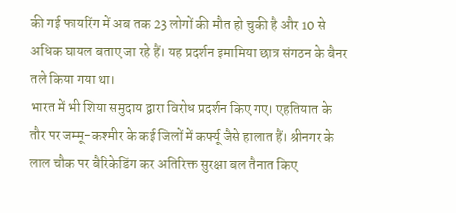की गई फायरिंग में अब तक 23 लोगों की मौत हो चुकी है और 10 से अधिक घायल बताए जा रहे हैं। यह प्रदर्शन इमामिया छात्र संगठन के बैनर तले किया गया था।
भारत में भी शिया समुदाय द्वारा विरोध प्रदर्शन किए गए। एहतियात के तौर पर जम्मू-कश्मीर के कई जिलों में कर्फ्यू जैसे हालात हैं। श्रीनगर के लाल चौक पर बैरिकेडिंग कर अतिरिक्त सुरक्षा बल तैनात किए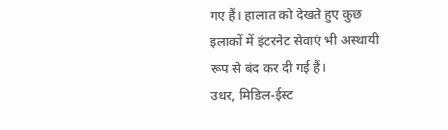गए हैं। हालात को देखते हुए कुछ इलाकों में इंटरनेट सेवाएं भी अस्थायी रूप से बंद कर दी गई हैं।
उधर, मिडिल-ईस्ट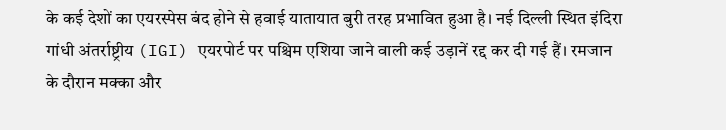के कई देशों का एयरस्पेस बंद होने से हवाई यातायात बुरी तरह प्रभावित हुआ है। नई दिल्ली स्थित इंदिरा गांधी अंतर्राष्ट्रीय (IGI) एयरपोर्ट पर पश्चिम एशिया जाने वाली कई उड़ानें रद्द कर दी गई हैं। रमजान के दौरान मक्का और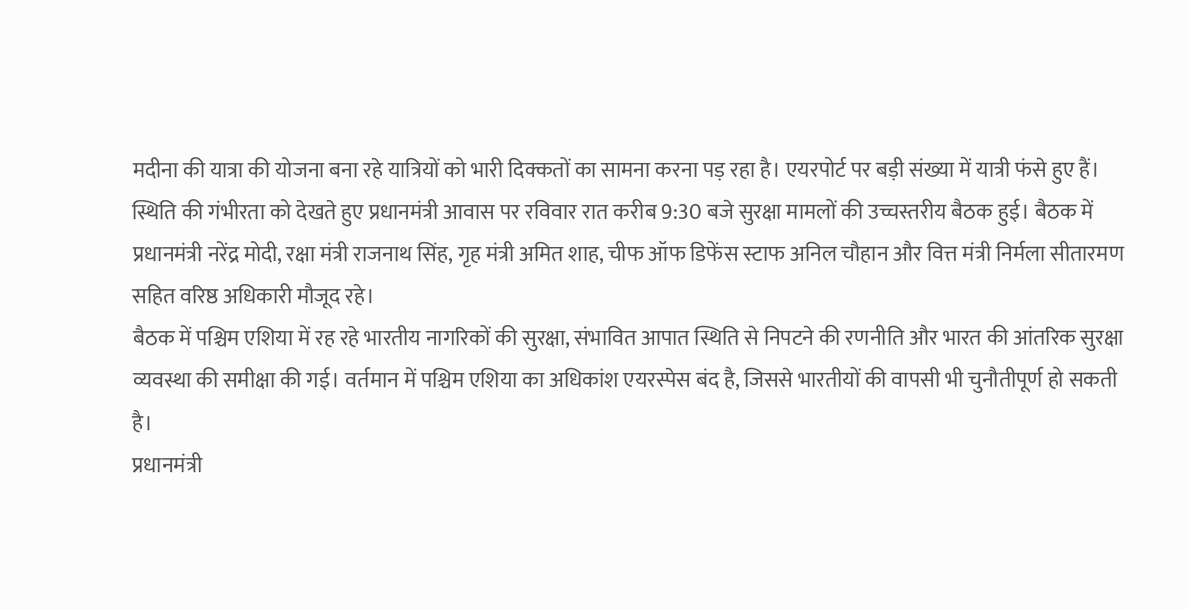मदीना की यात्रा की योजना बना रहे यात्रियों को भारी दिक्कतों का सामना करना पड़ रहा है। एयरपोर्ट पर बड़ी संख्या में यात्री फंसे हुए हैं।
स्थिति की गंभीरता को देखते हुए प्रधानमंत्री आवास पर रविवार रात करीब 9:30 बजे सुरक्षा मामलों की उच्चस्तरीय बैठक हुई। बैठक में प्रधानमंत्री नरेंद्र मोदी, रक्षा मंत्री राजनाथ सिंह, गृह मंत्री अमित शाह, चीफ ऑफ डिफेंस स्टाफ अनिल चौहान और वित्त मंत्री निर्मला सीतारमण सहित वरिष्ठ अधिकारी मौजूद रहे।
बैठक में पश्चिम एशिया में रह रहे भारतीय नागरिकों की सुरक्षा, संभावित आपात स्थिति से निपटने की रणनीति और भारत की आंतरिक सुरक्षा व्यवस्था की समीक्षा की गई। वर्तमान में पश्चिम एशिया का अधिकांश एयरस्पेस बंद है, जिससे भारतीयों की वापसी भी चुनौतीपूर्ण हो सकती है।
प्रधानमंत्री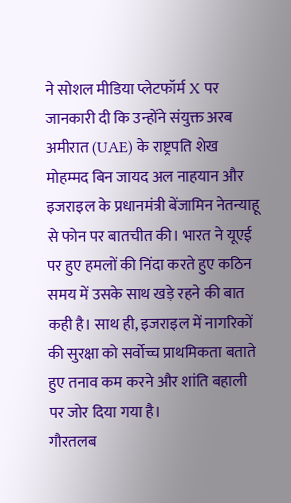ने सोशल मीडिया प्लेटफॉर्म X पर जानकारी दी कि उन्होंने संयुक्त अरब अमीरात (UAE) के राष्ट्रपति शेख मोहम्मद बिन जायद अल नाहयान और इजराइल के प्रधानमंत्री बेंजामिन नेतन्याहू से फोन पर बातचीत की। भारत ने यूएई पर हुए हमलों की निंदा करते हुए कठिन समय में उसके साथ खड़े रहने की बात कही है। साथ ही, इजराइल में नागरिकों की सुरक्षा को सर्वोच्च प्राथमिकता बताते हुए तनाव कम करने और शांति बहाली पर जोर दिया गया है।
गौरतलब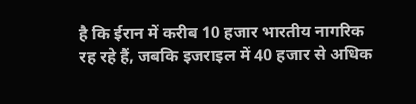है कि ईरान में करीब 10 हजार भारतीय नागरिक रह रहे हैं, जबकि इजराइल में 40 हजार से अधिक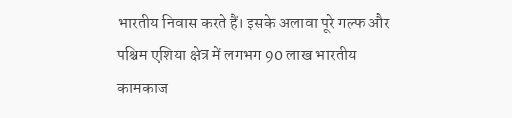भारतीय निवास करते हैं। इसके अलावा पूरे गल्फ और पश्चिम एशिया क्षेत्र में लगभग 90 लाख भारतीय कामकाज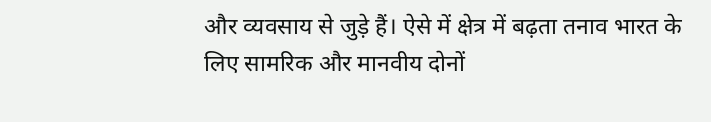और व्यवसाय से जुड़े हैं। ऐसे में क्षेत्र में बढ़ता तनाव भारत के लिए सामरिक और मानवीय दोनों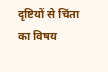दृष्टियों से चिंता का विषय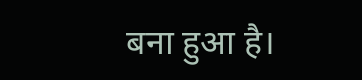बना हुआ है।